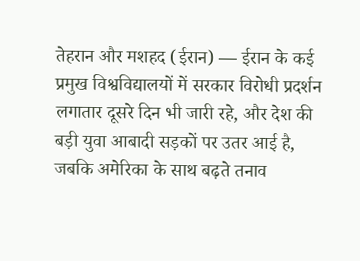तेहरान और मशहद (ईरान) — ईरान के कई प्रमुख विश्वविद्यालयों में सरकार विरोधी प्रदर्शन लगातार दूसरे दिन भी जारी रहे, और देश की बड़ी युवा आबादी सड़कों पर उतर आई है, जबकि अमेरिका के साथ बढ़ते तनाव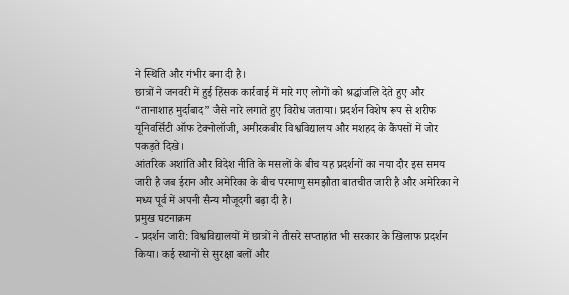ने स्थिति और गंभीर बना दी है।
छात्रों ने जनवरी में हुई हिंसक कार्रवाई में मारे गए लोगों को श्रद्धांजलि देते हुए और “तानाशाह मुर्दाबाद” जैसे नारे लगाते हुए विरोध जताया। प्रदर्शन विशेष रूप से शरीफ यूनिवर्सिटी ऑफ टेक्नोलॉजी, अमीरकबीर विश्वविद्यालय और मशहद के कैंपसों में जोर पकड़ते दिखे।
आंतरिक अशांति और विदेश नीति के मसलों के बीच यह प्रदर्शनों का नया दौर इस समय जारी है जब ईरान और अमेरिका के बीच परमाणु समझौता बातचीत जारी है और अमेरिका ने मध्य पूर्व में अपनी सैन्य मौजूदगी बढ़ा दी है।
प्रमुख घटनाक्रम
- प्रदर्शन जारी: विश्वविद्यालयों में छात्रों ने तीसरे सप्ताहांत भी सरकार के खिलाफ प्रदर्शन किया। कई स्थानों से सुरक्षा बलों और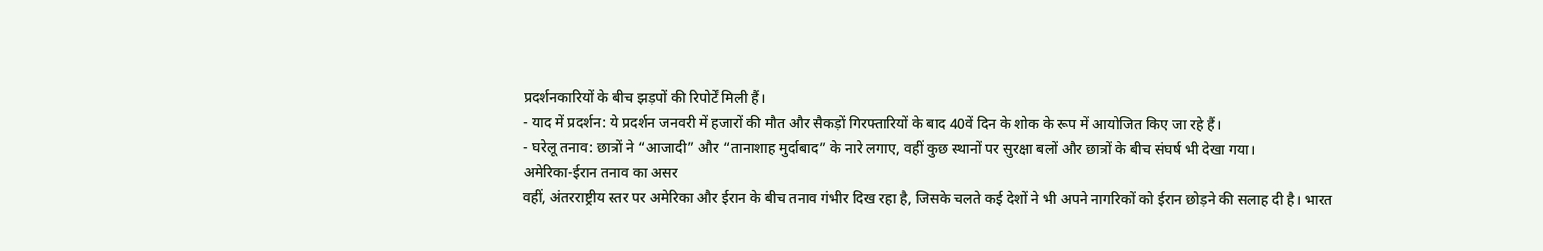प्रदर्शनकारियों के बीच झड़पों की रिपोर्टें मिली हैं।
- याद में प्रदर्शन: ये प्रदर्शन जनवरी में हजारों की मौत और सैकड़ों गिरफ्तारियों के बाद 40वें दिन के शोक के रूप में आयोजित किए जा रहे हैं।
- घरेलू तनाव: छात्रों ने “आजादी” और “तानाशाह मुर्दाबाद” के नारे लगाए, वहीं कुछ स्थानों पर सुरक्षा बलों और छात्रों के बीच संघर्ष भी देखा गया।
अमेरिका-ईरान तनाव का असर
वहीं, अंतरराष्ट्रीय स्तर पर अमेरिका और ईरान के बीच तनाव गंभीर दिख रहा है, जिसके चलते कई देशों ने भी अपने नागरिकों को ईरान छोड़ने की सलाह दी है। भारत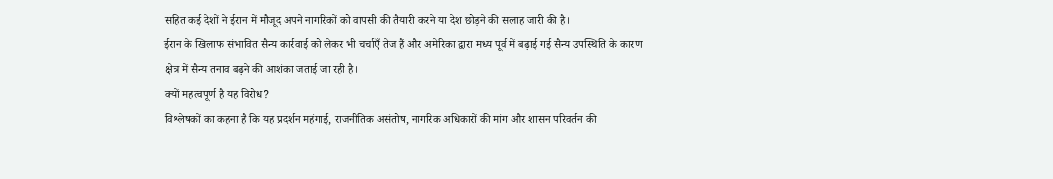सहित कई देशों ने ईरान में मौजूद अपने नागरिकों को वापसी की तैयारी करने या देश छोड़ने की सलाह जारी की है।
ईरान के खिलाफ संभावित सैन्य कार्रवाई को लेकर भी चर्चाएँ तेज हैं और अमेरिका द्वारा मध्य पूर्व में बढ़ाई गई सैन्य उपस्थिति के कारण क्षेत्र में सैन्य तनाव बढ़ने की आशंका जताई जा रही है।
क्यों महत्वपूर्ण है यह विरोध?
विश्लेषकों का कहना है कि यह प्रदर्शन महंगाई, राजनीतिक असंतोष, नागरिक अधिकारों की मांग और शासन परिवर्तन की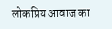लोकप्रिय आवाज का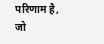परिणाम है, जो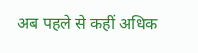अब पहले से कहीं अधिक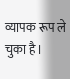व्यापक रूप ले चुका है।